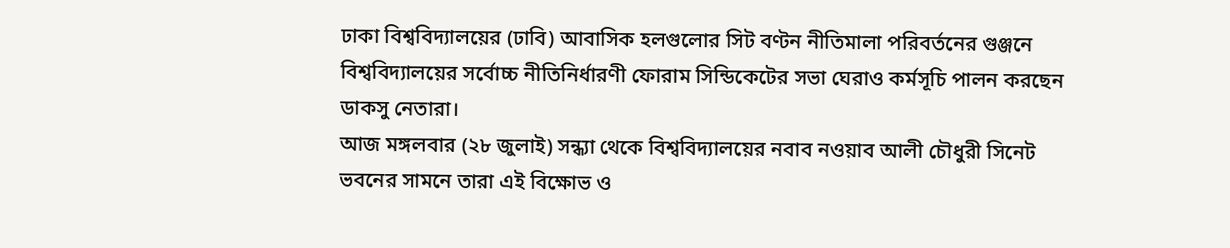ঢাকা বিশ্ববিদ্যালয়ের (ঢাবি) আবাসিক হলগুলোর সিট বণ্টন নীতিমালা পরিবর্তনের গুঞ্জনে বিশ্ববিদ্যালয়ের সর্বোচ্চ নীতিনির্ধারণী ফোরাম সিন্ডিকেটের সভা ঘেরাও কর্মসূচি পালন করছেন ডাকসু নেতারা।
আজ মঙ্গলবার (২৮ জুলাই) সন্ধ্যা থেকে বিশ্ববিদ্যালয়ের নবাব নওয়াব আলী চৌধুরী সিনেট ভবনের সামনে তারা এই বিক্ষোভ ও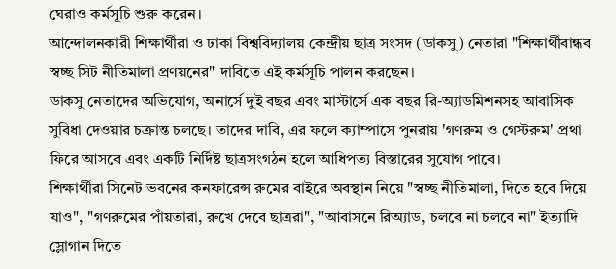ঘেরাও কর্মসূচি শুরু করেন।
আন্দোলনকারী শিক্ষার্থীরা ও ঢাকা বিশ্ববিদ্যালয় কেন্দ্রীয় ছাত্র সংসদ (ডাকসু) নেতারা "শিক্ষার্থীবান্ধব স্বচ্ছ সিট নীতিমালা প্রণয়নের" দাবিতে এই কর্মসূচি পালন করছেন।
ডাকসু নেতাদের অভিযোগ, অনার্সে দুই বছর এবং মাস্টার্সে এক বছর রি-অ্যাডমিশনসহ আবাসিক সুবিধা দেওয়ার চক্রান্ত চলছে। তাদের দাবি, এর ফলে ক্যাম্পাসে পুনরায় 'গণরুম ও গেস্টরুম' প্রথা ফিরে আসবে এবং একটি নির্দিষ্ট ছাত্রসংগঠন হলে আধিপত্য বিস্তারের সুযোগ পাবে।
শিক্ষার্থীরা সিনেট ভবনের কনফারেন্স রুমের বাইরে অবস্থান নিয়ে "স্বচ্ছ নীতিমালা, দিতে হবে দিয়ে যাও", "গণরুমের পাঁয়তারা, রুখে দেবে ছাত্ররা", "আবাসনে রিঅ্যাড, চলবে না চলবে না" ইত্যাদি স্লোগান দিতে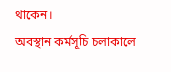থাকেন।
অবস্থান কর্মসূচি চলাকালে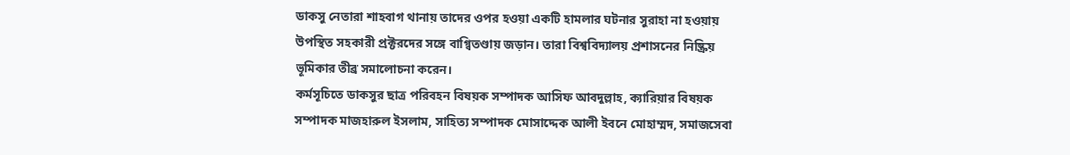ডাকসু নেতারা শাহবাগ থানায় তাদের ওপর হওয়া একটি হামলার ঘটনার সুরাহা না হওয়ায় উপস্থিত সহকারী প্রক্টরদের সঙ্গে বাগ্বিতণ্ডায় জড়ান। তারা বিশ্ববিদ্যালয় প্রশাসনের নিষ্ক্রিয় ভূমিকার তীব্র সমালোচনা করেন।
কর্মসূচিতে ডাকসুর ছাত্র পরিবহন বিষয়ক সম্পাদক আসিফ আবদুল্লাহ, ক্যারিয়ার বিষয়ক সম্পাদক মাজহারুল ইসলাম, সাহিত্য সম্পাদক মোসাদ্দেক আলী ইবনে মোহাম্মদ, সমাজসেবা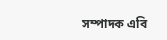সম্পাদক এবি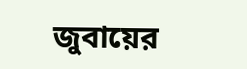জুবায়ের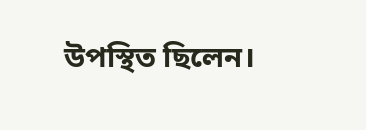উপস্থিত ছিলেন।